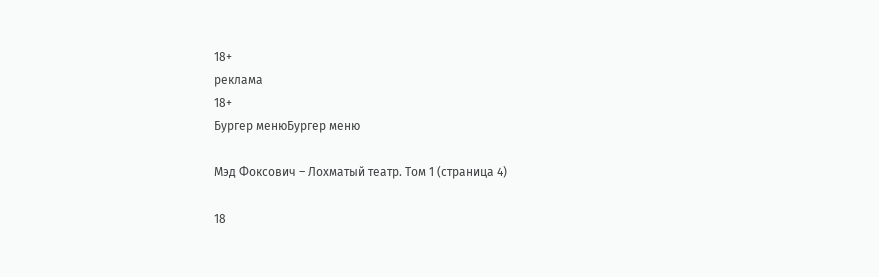18+
реклама
18+
Бургер менюБургер меню

Мэд Фоксович – Лохматый театр. Том 1 (страница 4)

18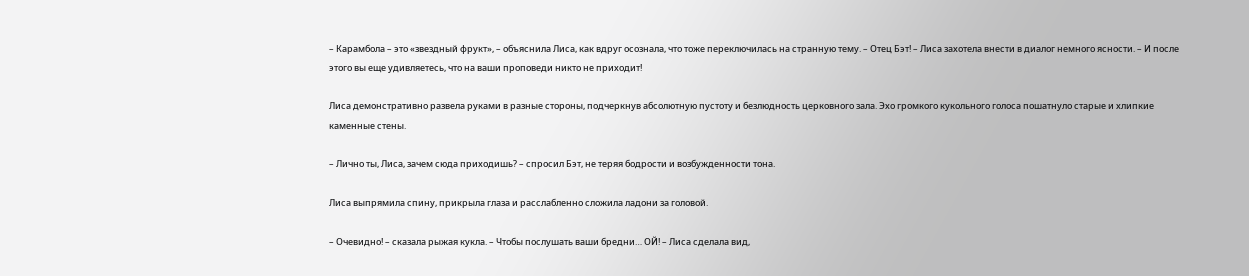– Карамбола – это «звездный фрукт», – объяснила Лиса, как вдруг осознала, что тоже переключилась на странную тему. – Отец Бэт! – Лиса захотела внести в диалог немного ясности. – И после этого вы еще удивляетесь, что на ваши проповеди никто не приходит!

Лиса демонстративно развела руками в разные стороны, подчеркнув абсолютную пустоту и безлюдность церковного зала. Эхо громкого кукольного голоса пошатнуло старые и хлипкие каменные стены.

– Лично ты, Лиса, зачем сюда приходишь? – спросил Бэт, не теряя бодрости и возбужденности тона.

Лиса выпрямила спину, прикрыла глаза и расслабленно сложила ладони за головой.

– Очевидно! – сказала рыжая кукла. – Чтобы послушать ваши бредни… ОЙ! – Лиса сделала вид,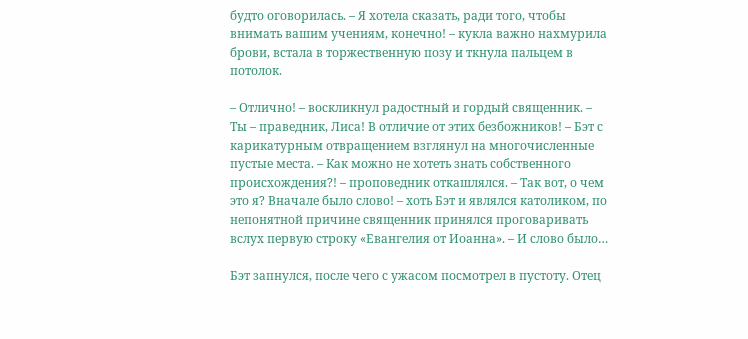будто оговорилась. – Я хотела сказать, ради того, чтобы внимать вашим учениям, конечно! – кукла важно нахмурила брови, встала в торжественную позу и ткнула пальцем в потолок.

– Отлично! – воскликнул радостный и гордый священник. – Ты – праведник, Лиса! В отличие от этих безбожников! – Бэт с карикатурным отвращением взглянул на многочисленные пустые места. – Как можно не хотеть знать собственного происхождения?! – проповедник откашлялся. – Так вот, о чем это я? Вначале было слово! – хоть Бэт и являлся католиком, по непонятной причине священник принялся проговаривать вслух первую строку «Евангелия от Иоанна». – И слово было…

Бэт запнулся, после чего с ужасом посмотрел в пустоту. Отец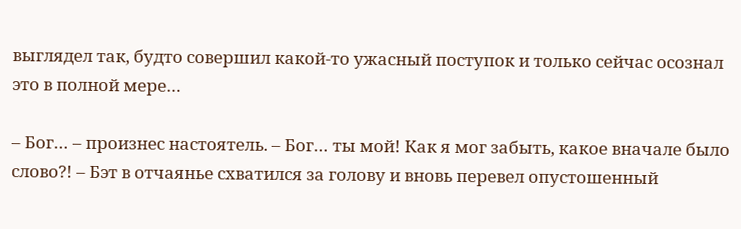выглядел так, будто совершил какой-то ужасный поступок и только сейчас осознал это в полной мере…

– Бог… – произнес настоятель. – Бог… ты мой! Как я мог забыть, какое вначале было слово?! – Бэт в отчаянье схватился за голову и вновь перевел опустошенный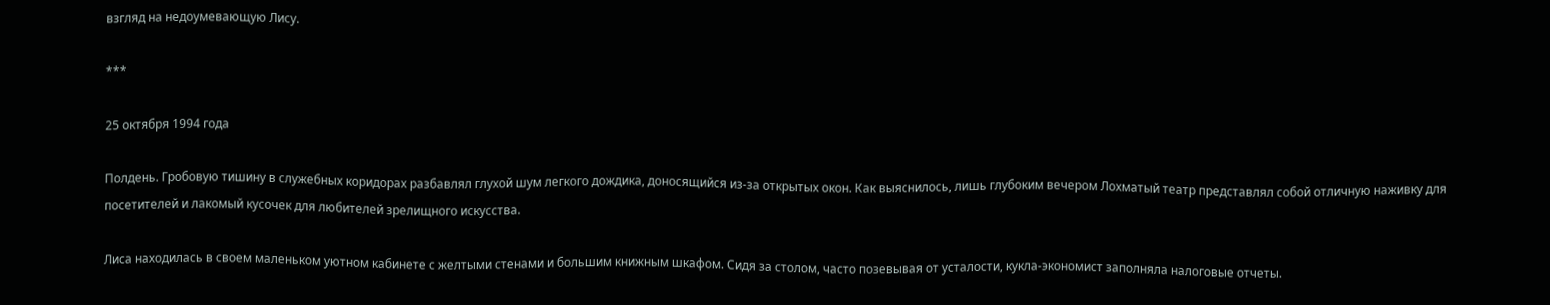взгляд на недоумевающую Лису.

***

25 октября 1994 года

Полдень. Гробовую тишину в служебных коридорах разбавлял глухой шум легкого дождика, доносящийся из-за открытых окон. Как выяснилось, лишь глубоким вечером Лохматый театр представлял собой отличную наживку для посетителей и лакомый кусочек для любителей зрелищного искусства.

Лиса находилась в своем маленьком уютном кабинете с желтыми стенами и большим книжным шкафом. Сидя за столом, часто позевывая от усталости, кукла-экономист заполняла налоговые отчеты.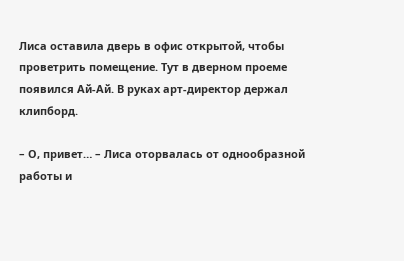Лиса оставила дверь в офис открытой, чтобы проветрить помещение. Тут в дверном проеме появился Ай-Ай. В руках арт-директор держал клипборд.

– О, привет… – Лиса оторвалась от однообразной работы и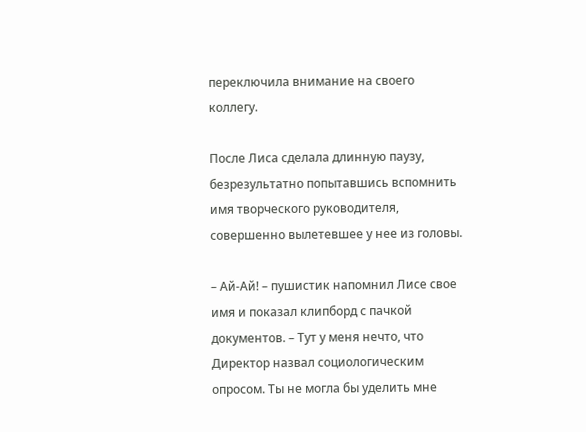переключила внимание на своего коллегу.

После Лиса сделала длинную паузу, безрезультатно попытавшись вспомнить имя творческого руководителя, совершенно вылетевшее у нее из головы.

– Ай-Ай! – пушистик напомнил Лисе свое имя и показал клипборд с пачкой документов. – Тут у меня нечто, что Директор назвал социологическим опросом. Ты не могла бы уделить мне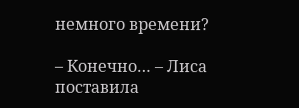немного времени?

– Конечно… – Лиса поставила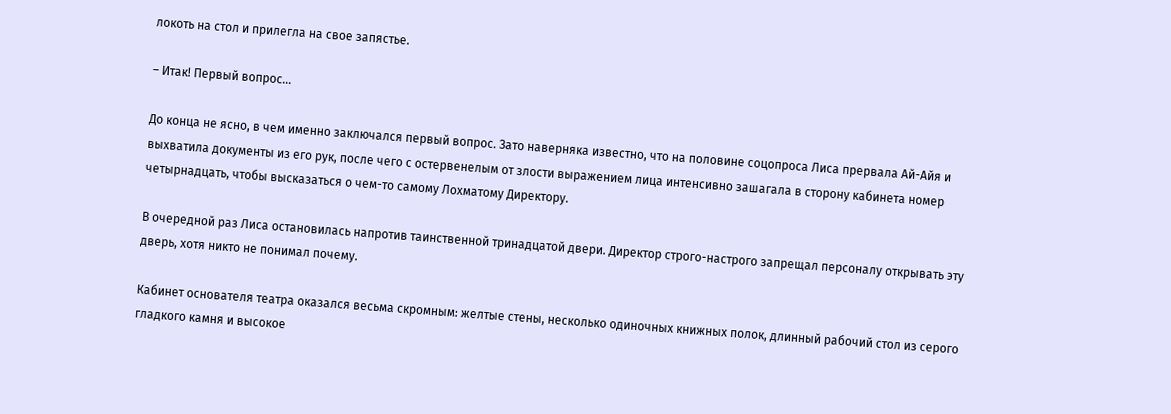локоть на стол и прилегла на свое запястье.

– Итак! Первый вопрос…

До конца не ясно, в чем именно заключался первый вопрос. Зато наверняка известно, что на половине соцопроса Лиса прервала Ай-Айя и выхватила документы из его рук, после чего с остервенелым от злости выражением лица интенсивно зашагала в сторону кабинета номер четырнадцать, чтобы высказаться о чем-то самому Лохматому Директору.

В очередной раз Лиса остановилась напротив таинственной тринадцатой двери. Директор строго-настрого запрещал персоналу открывать эту дверь, хотя никто не понимал почему.

Кабинет основателя театра оказался весьма скромным: желтые стены, несколько одиночных книжных полок, длинный рабочий стол из серого гладкого камня и высокое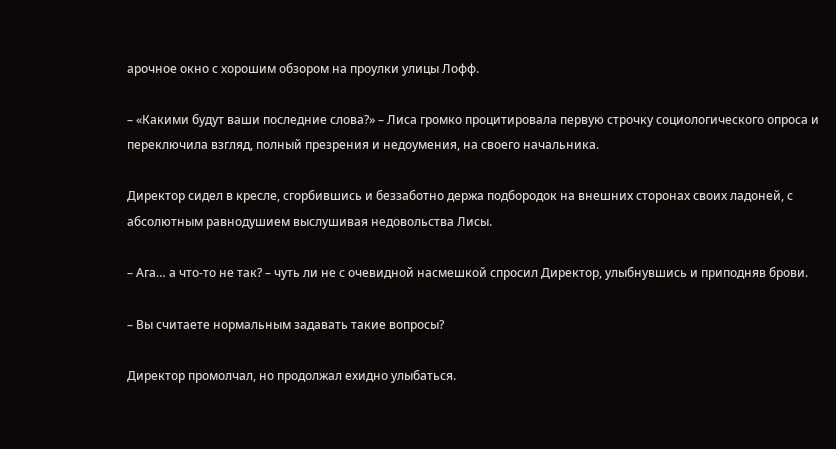арочное окно с хорошим обзором на проулки улицы Лофф.

– «Какими будут ваши последние слова?» – Лиса громко процитировала первую строчку социологического опроса и переключила взгляд, полный презрения и недоумения, на своего начальника.

Директор сидел в кресле, сгорбившись и беззаботно держа подбородок на внешних сторонах своих ладоней, с абсолютным равнодушием выслушивая недовольства Лисы.

– Ага… а что-то не так? – чуть ли не с очевидной насмешкой спросил Директор, улыбнувшись и приподняв брови.

– Вы считаете нормальным задавать такие вопросы?

Директор промолчал, но продолжал ехидно улыбаться.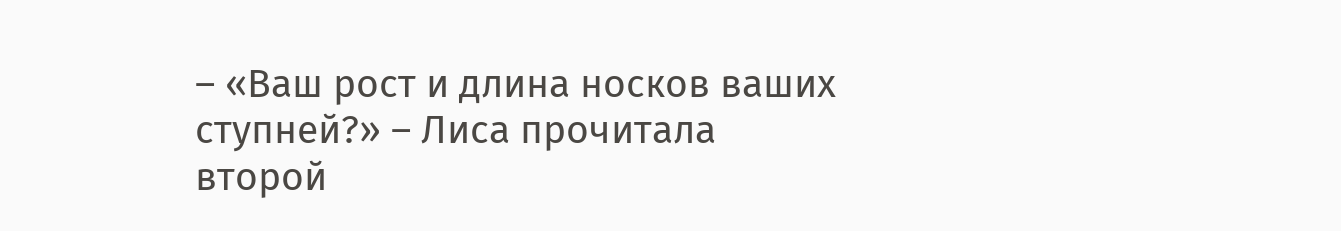– «Ваш рост и длина носков ваших ступней?» – Лиса прочитала второй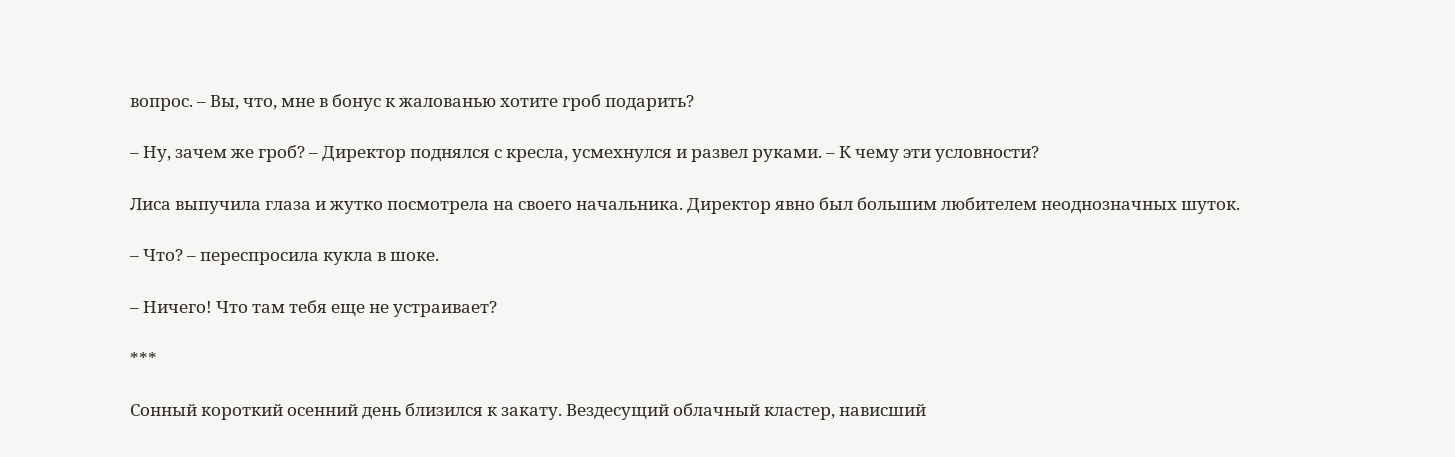вопрос. – Вы, что, мне в бонус к жалованью хотите гроб подарить?

– Ну, зачем же гроб? – Директор поднялся с кресла, усмехнулся и развел руками. – К чему эти условности?

Лиса выпучила глаза и жутко посмотрела на своего начальника. Директор явно был большим любителем неоднозначных шуток.

– Что? – переспросила кукла в шоке.

– Ничего! Что там тебя еще не устраивает?

***

Сонный короткий осенний день близился к закату. Вездесущий облачный кластер, нависший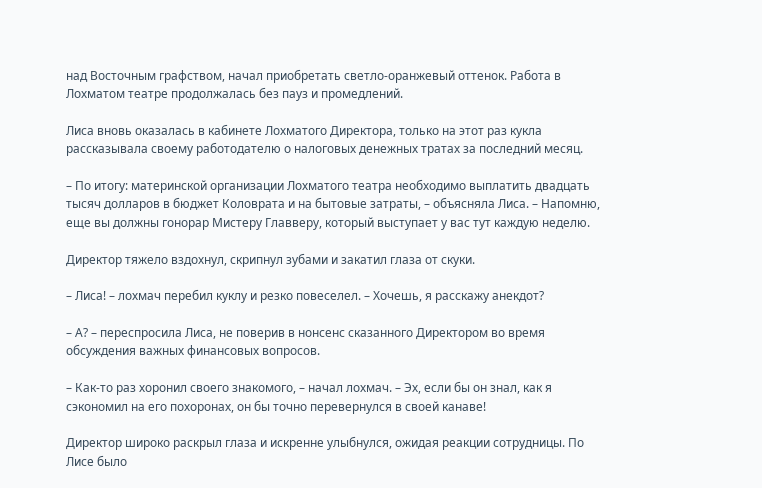над Восточным графством, начал приобретать светло-оранжевый оттенок. Работа в Лохматом театре продолжалась без пауз и промедлений.

Лиса вновь оказалась в кабинете Лохматого Директора, только на этот раз кукла рассказывала своему работодателю о налоговых денежных тратах за последний месяц.

– По итогу: материнской организации Лохматого театра необходимо выплатить двадцать тысяч долларов в бюджет Коловрата и на бытовые затраты, – объясняла Лиса. – Напомню, еще вы должны гонорар Мистеру Главверу, который выступает у вас тут каждую неделю.

Директор тяжело вздохнул, скрипнул зубами и закатил глаза от скуки.

– Лиса! – лохмач перебил куклу и резко повеселел. – Хочешь, я расскажу анекдот?

– А? – переспросила Лиса, не поверив в нонсенс сказанного Директором во время обсуждения важных финансовых вопросов.

– Как-то раз хоронил своего знакомого, – начал лохмач. – Эх, если бы он знал, как я сэкономил на его похоронах, он бы точно перевернулся в своей канаве!

Директор широко раскрыл глаза и искренне улыбнулся, ожидая реакции сотрудницы. По Лисе было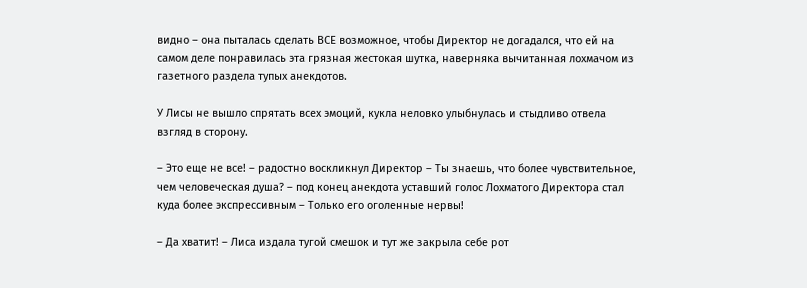видно – она пыталась сделать ВСЕ возможное, чтобы Директор не догадался, что ей на самом деле понравилась эта грязная жестокая шутка, наверняка вычитанная лохмачом из газетного раздела тупых анекдотов.

У Лисы не вышло спрятать всех эмоций, кукла неловко улыбнулась и стыдливо отвела взгляд в сторону.

– Это еще не все! – радостно воскликнул Директор – Ты знаешь, что более чувствительное, чем человеческая душа? – под конец анекдота уставший голос Лохматого Директора стал куда более экспрессивным – Только его оголенные нервы!

– Да хватит! – Лиса издала тугой смешок и тут же закрыла себе рот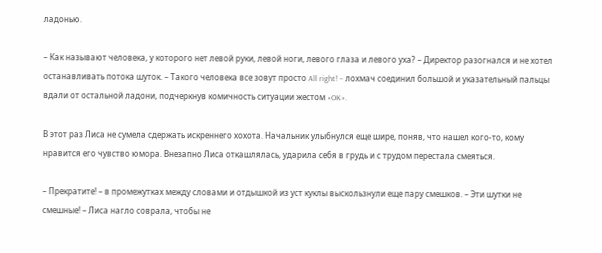ладонью.

– Как называют человека, у которого нет левой руки, левой ноги, левого глаза и левого уха? – Директор разогнался и не хотел останавливать потока шуток. – Такого человека все зовут просто All right! – лохмач соединил большой и указательный пальцы вдали от остальной ладони, подчеркнув комичность ситуации жестом «OK».

В этот раз Лиса не сумела сдержать искреннего хохота. Начальник улыбнулся еще шире, поняв, что нашел кого-то, кому нравится его чувство юмора. Внезапно Лиса откашлялась, ударила себя в грудь и с трудом перестала смеяться.

– Прекратите! – в промежутках между словами и отдышкой из уст куклы выскользнули еще пару смешков. – Эти шутки не смешные! – Лиса нагло соврала, чтобы не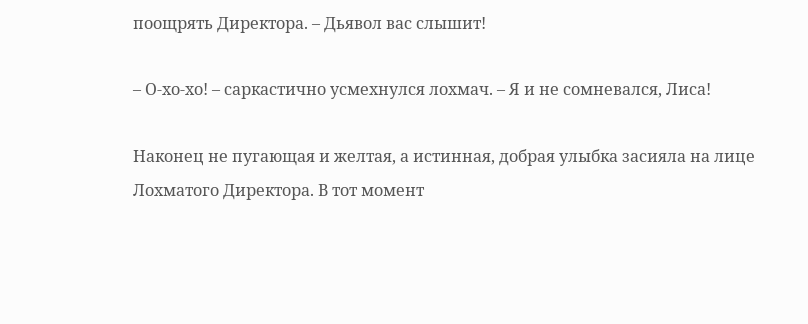поощрять Директора. – Дьявол вас слышит!

– О-хо-хо! – саркастично усмехнулся лохмач. – Я и не сомневался, Лиса!

Наконец не пугающая и желтая, а истинная, добрая улыбка засияла на лице Лохматого Директора. В тот момент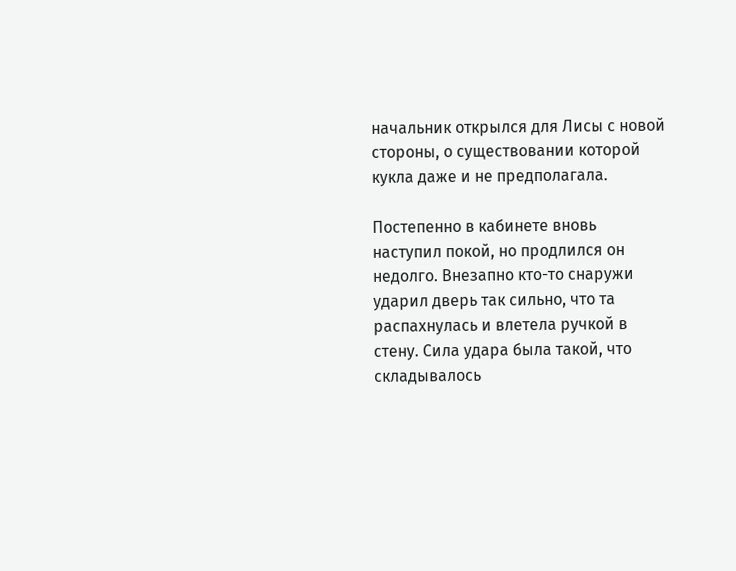начальник открылся для Лисы с новой стороны, о существовании которой кукла даже и не предполагала.

Постепенно в кабинете вновь наступил покой, но продлился он недолго. Внезапно кто-то снаружи ударил дверь так сильно, что та распахнулась и влетела ручкой в стену. Сила удара была такой, что складывалось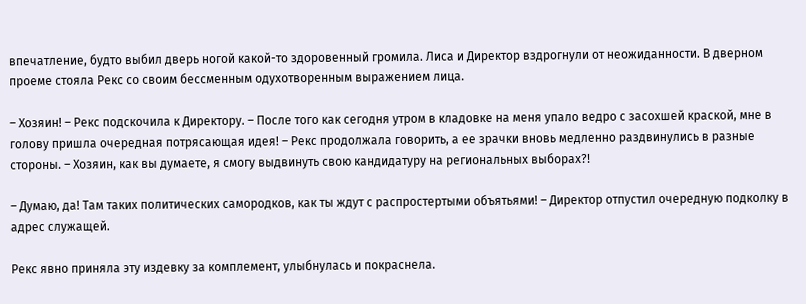впечатление, будто выбил дверь ногой какой-то здоровенный громила. Лиса и Директор вздрогнули от неожиданности. В дверном проеме стояла Рекс со своим бессменным одухотворенным выражением лица.

– Хозяин! – Рекс подскочила к Директору. – После того как сегодня утром в кладовке на меня упало ведро с засохшей краской, мне в голову пришла очередная потрясающая идея! – Рекс продолжала говорить, а ее зрачки вновь медленно раздвинулись в разные стороны. – Хозяин, как вы думаете, я смогу выдвинуть свою кандидатуру на региональных выборах?!

– Думаю, да! Там таких политических самородков, как ты ждут с распростертыми объятьями! – Директор отпустил очередную подколку в адрес служащей.

Рекс явно приняла эту издевку за комплемент, улыбнулась и покраснела.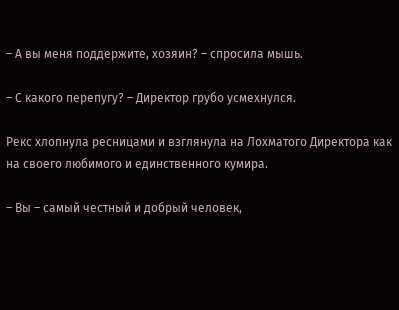– А вы меня поддержите, хозяин? – спросила мышь.

– С какого перепугу? – Директор грубо усмехнулся.

Рекс хлопнула ресницами и взглянула на Лохматого Директора как на своего любимого и единственного кумира.

– Вы – самый честный и добрый человек,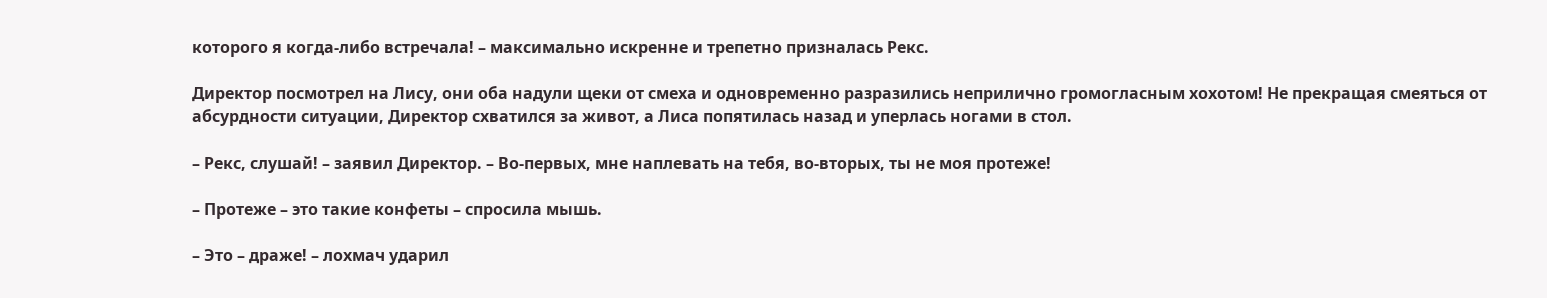которого я когда-либо встречала! – максимально искренне и трепетно призналась Рекс.

Директор посмотрел на Лису, они оба надули щеки от смеха и одновременно разразились неприлично громогласным хохотом! Не прекращая смеяться от абсурдности ситуации, Директор схватился за живот, а Лиса попятилась назад и уперлась ногами в стол.

– Рекс, слушай! – заявил Директор. – Во-первых, мне наплевать на тебя, во-вторых, ты не моя протеже!

– Протеже – это такие конфеты – спросила мышь.

– Это – драже! – лохмач ударил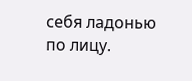себя ладонью по лицу.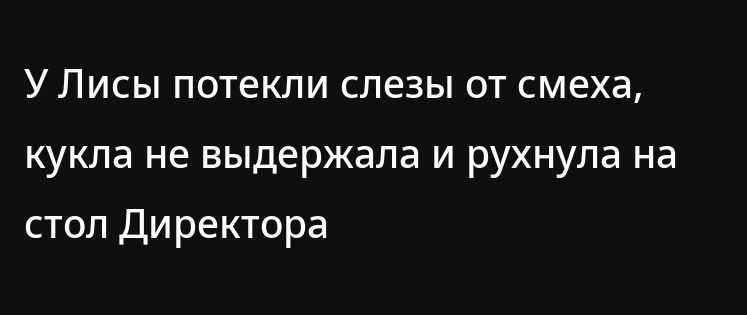У Лисы потекли слезы от смеха, кукла не выдержала и рухнула на стол Директора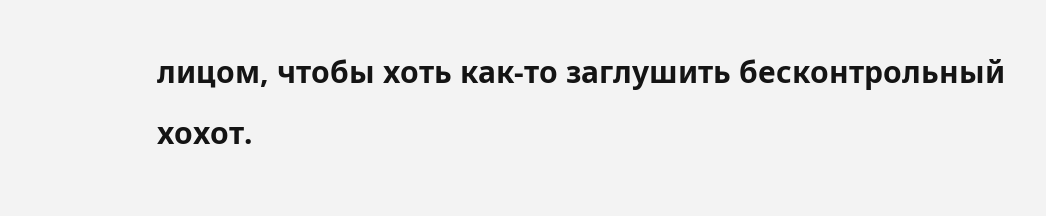лицом, чтобы хоть как-то заглушить бесконтрольный хохот.